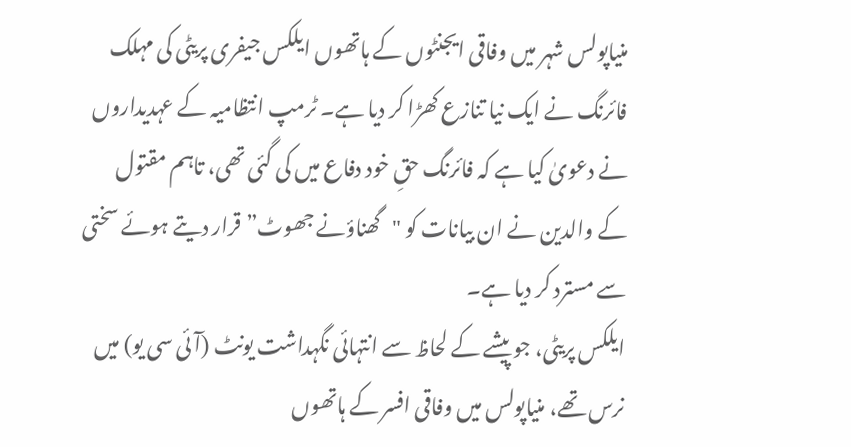منیاپولس شہر میں وفاقی ایجنٹوں کے ہاتھوں ایلکس جیفری پریٹی کی مہلک فائرنگ نے ایک نیا تنازع کھڑا کر دیا ہے۔ ٹرمپ انتظامیہ کے عہدیداروں نے دعویٰ کیا ہے کہ فائرنگ حقِ خود دفاع میں کی گئی تھی، تاہم مقتول کے والدین نے ان بیانات کو "گھناؤنے جھوٹ” قرار دیتے ہوئے سختی سے مسترد کر دیا ہے۔
ایلکس پریٹی، جو پیشے کے لحاظ سے انتہائی نگہداشت یونٹ (آئی سی یو) میں نرس تھے، منیاپولس میں وفاقی افسر کے ہاتھوں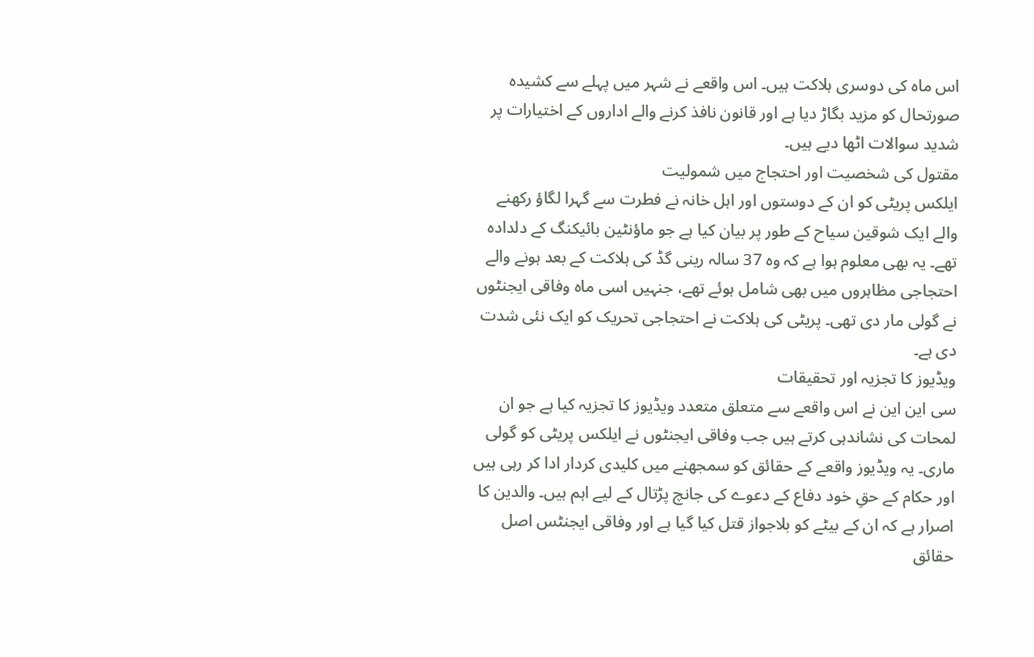اس ماہ کی دوسری ہلاکت ہیں۔ اس واقعے نے شہر میں پہلے سے کشیدہ صورتحال کو مزید بگاڑ دیا ہے اور قانون نافذ کرنے والے اداروں کے اختیارات پر شدید سوالات اٹھا دیے ہیں۔
مقتول کی شخصیت اور احتجاج میں شمولیت
ایلکس پریٹی کو ان کے دوستوں اور اہل خانہ نے فطرت سے گہرا لگاؤ رکھنے والے ایک شوقین سیاح کے طور پر بیان کیا ہے جو ماؤنٹین بائیکنگ کے دلدادہ تھے۔ یہ بھی معلوم ہوا ہے کہ وہ 37 سالہ رینی گڈ کی ہلاکت کے بعد ہونے والے احتجاجی مظاہروں میں بھی شامل ہوئے تھے، جنہیں اسی ماہ وفاقی ایجنٹوں نے گولی مار دی تھی۔ پریٹی کی ہلاکت نے احتجاجی تحریک کو ایک نئی شدت دی ہے۔
ویڈیوز کا تجزیہ اور تحقیقات
سی این این نے اس واقعے سے متعلق متعدد ویڈیوز کا تجزیہ کیا ہے جو ان لمحات کی نشاندہی کرتے ہیں جب وفاقی ایجنٹوں نے ایلکس پریٹی کو گولی ماری۔ یہ ویڈیوز واقعے کے حقائق کو سمجھنے میں کلیدی کردار ادا کر رہی ہیں اور حکام کے حقِ خود دفاع کے دعوے کی جانچ پڑتال کے لیے اہم ہیں۔ والدین کا اصرار ہے کہ ان کے بیٹے کو بلاجواز قتل کیا گیا ہے اور وفاقی ایجنٹس اصل حقائق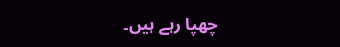چھپا رہے ہیں۔